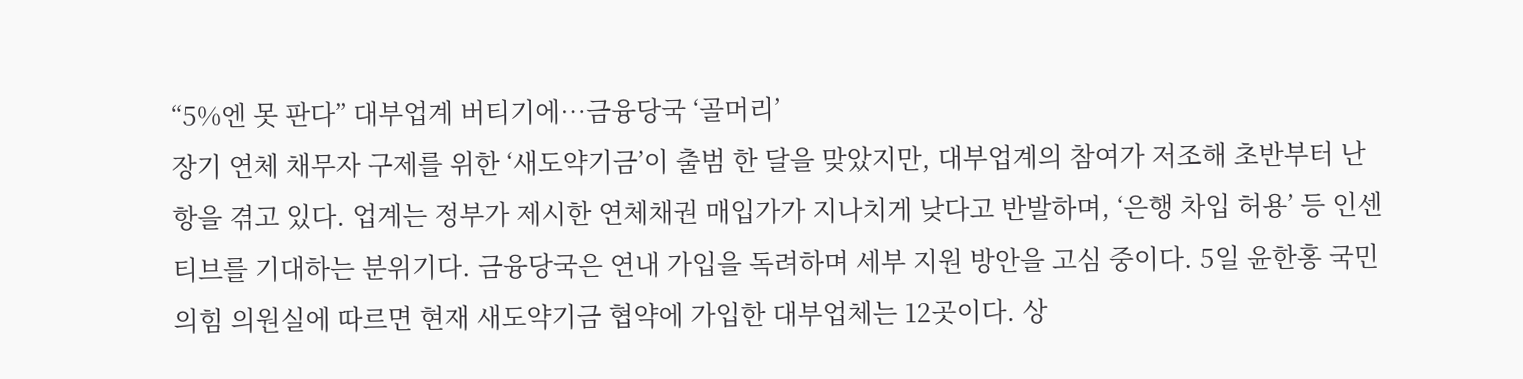“5%엔 못 판다” 대부업계 버티기에…금융당국 ‘골머리’
장기 연체 채무자 구제를 위한 ‘새도약기금’이 출범 한 달을 맞았지만, 대부업계의 참여가 저조해 초반부터 난항을 겪고 있다. 업계는 정부가 제시한 연체채권 매입가가 지나치게 낮다고 반발하며, ‘은행 차입 허용’ 등 인센티브를 기대하는 분위기다. 금융당국은 연내 가입을 독려하며 세부 지원 방안을 고심 중이다. 5일 윤한홍 국민의힘 의원실에 따르면 현재 새도약기금 협약에 가입한 대부업체는 12곳이다. 상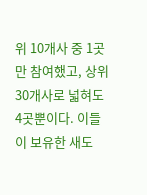위 10개사 중 1곳만 참여했고, 상위 30개사로 넓혀도 4곳뿐이다. 이들이 보유한 새도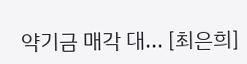약기금 매각 대... [최은희]